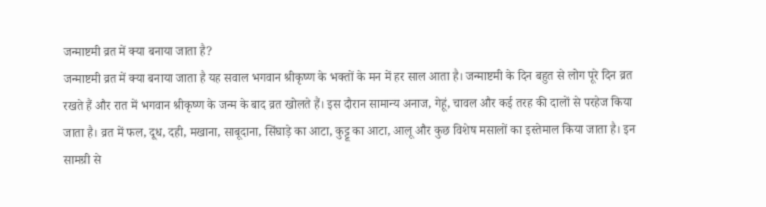जन्माष्टमी व्रत में क्या बनाया जाता है?
जन्माष्टमी व्रत में क्या बनाया जाता है यह सवाल भगवान श्रीकृष्ण के भक्तों के मन में हर साल आता है। जन्माष्टमी के दिन बहुत से लोग पूरे दिन व्रत रखते हैं और रात में भगवान श्रीकृष्ण के जन्म के बाद व्रत खोलते हैं। इस दौरान सामान्य अनाज, गेहूं, चावल और कई तरह की दालों से परहेज किया जाता है। व्रत में फल, दूध, दही, मखाना, साबूदाना, सिंघाड़े का आटा, कुट्टू का आटा, आलू और कुछ विशेष मसालों का इस्तेमाल किया जाता है। इन सामग्री से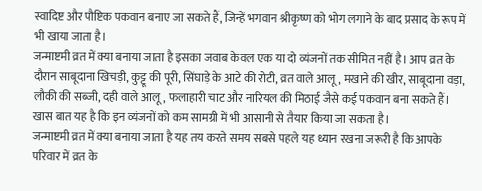स्वादिष्ट और पौष्टिक पकवान बनाए जा सकते हैं, जिन्हें भगवान श्रीकृष्ण को भोग लगाने के बाद प्रसाद के रूप में भी खाया जाता है।
जन्माष्टमी व्रत में क्या बनाया जाता है इसका जवाब केवल एक या दो व्यंजनों तक सीमित नहीं है। आप व्रत के दौरान साबूदाना खिचड़ी, कुट्टू की पूरी, सिंघाड़े के आटे की रोटी, व्रत वाले आलू, मखाने की खीर, साबूदाना वड़ा, लौकी की सब्जी, दही वाले आलू, फलाहारी चाट और नारियल की मिठाई जैसे कई पकवान बना सकते हैं। खास बात यह है कि इन व्यंजनों को कम सामग्री में भी आसानी से तैयार किया जा सकता है।
जन्माष्टमी व्रत में क्या बनाया जाता है यह तय करते समय सबसे पहले यह ध्यान रखना जरूरी है कि आपके परिवार में व्रत के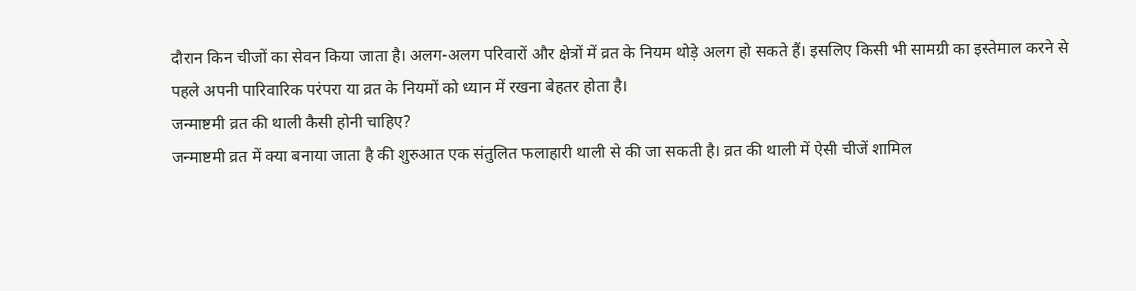दौरान किन चीजों का सेवन किया जाता है। अलग-अलग परिवारों और क्षेत्रों में व्रत के नियम थोड़े अलग हो सकते हैं। इसलिए किसी भी सामग्री का इस्तेमाल करने से पहले अपनी पारिवारिक परंपरा या व्रत के नियमों को ध्यान में रखना बेहतर होता है।
जन्माष्टमी व्रत की थाली कैसी होनी चाहिए?
जन्माष्टमी व्रत में क्या बनाया जाता है की शुरुआत एक संतुलित फलाहारी थाली से की जा सकती है। व्रत की थाली में ऐसी चीजें शामिल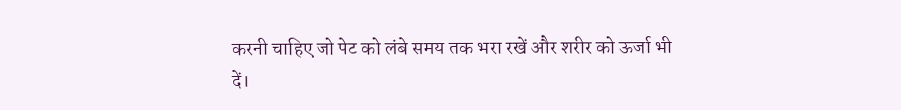करनी चाहिए जो पेट को लंबे समय तक भरा रखें और शरीर को ऊर्जा भी दें।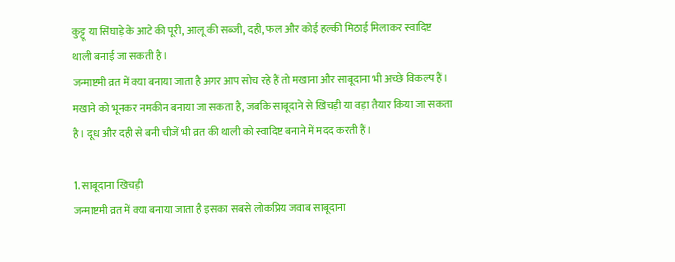कुट्टू या सिंघाड़े के आटे की पूरी, आलू की सब्जी, दही, फल और कोई हल्की मिठाई मिलाकर स्वादिष्ट थाली बनाई जा सकती है।
जन्माष्टमी व्रत में क्या बनाया जाता है अगर आप सोच रहे हैं तो मखाना और साबूदाना भी अच्छे विकल्प हैं। मखाने को भूनकर नमकीन बनाया जा सकता है, जबकि साबूदाने से खिचड़ी या वड़ा तैयार किया जा सकता है। दूध और दही से बनी चीजें भी व्रत की थाली को स्वादिष्ट बनाने में मदद करती हैं।

1. साबूदाना खिचड़ी
जन्माष्टमी व्रत में क्या बनाया जाता है इसका सबसे लोकप्रिय जवाब साबूदाना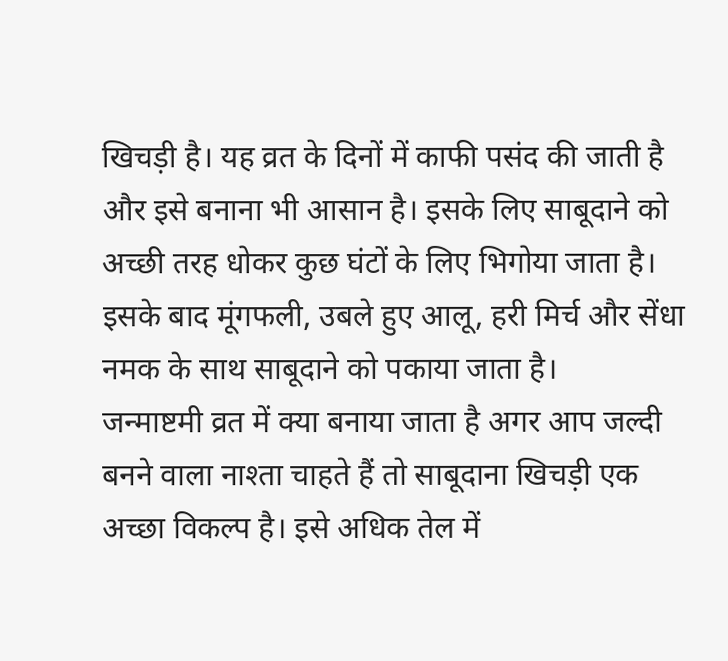खिचड़ी है। यह व्रत के दिनों में काफी पसंद की जाती है और इसे बनाना भी आसान है। इसके लिए साबूदाने को अच्छी तरह धोकर कुछ घंटों के लिए भिगोया जाता है। इसके बाद मूंगफली, उबले हुए आलू, हरी मिर्च और सेंधा नमक के साथ साबूदाने को पकाया जाता है।
जन्माष्टमी व्रत में क्या बनाया जाता है अगर आप जल्दी बनने वाला नाश्ता चाहते हैं तो साबूदाना खिचड़ी एक अच्छा विकल्प है। इसे अधिक तेल में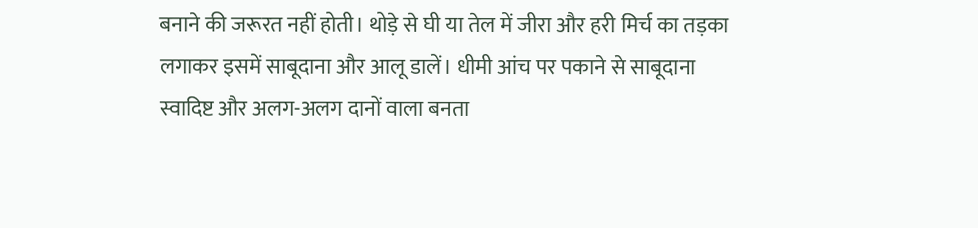बनाने की जरूरत नहीं होती। थोड़े से घी या तेल में जीरा और हरी मिर्च का तड़का लगाकर इसमें साबूदाना और आलू डालें। धीमी आंच पर पकाने से साबूदाना स्वादिष्ट और अलग-अलग दानों वाला बनता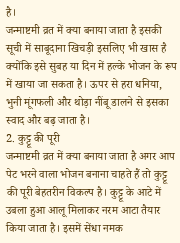है।
जन्माष्टमी व्रत में क्या बनाया जाता है इसकी सूची में साबूदाना खिचड़ी इसलिए भी खास है क्योंकि इसे सुबह या दिन में हल्के भोजन के रूप में खाया जा सकता है। ऊपर से हरा धनिया, भुनी मूंगफली और थोड़ा नींबू डालने से इसका स्वाद और बढ़ जाता है।
2. कुट्टू की पूरी
जन्माष्टमी व्रत में क्या बनाया जाता है अगर आप पेट भरने वाला भोजन बनाना चाहते हैं तो कुट्टू की पूरी बेहतरीन विकल्प है। कुट्टू के आटे में उबला हुआ आलू मिलाकर नरम आटा तैयार किया जाता है। इसमें सेंधा नमक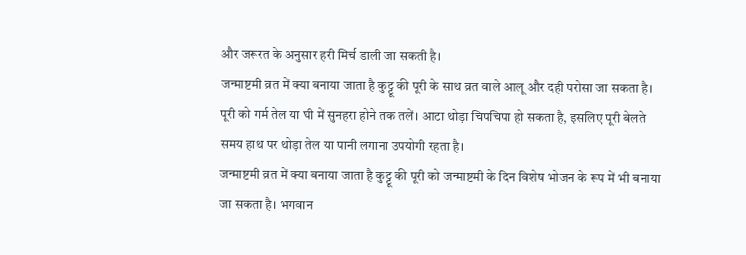और जरूरत के अनुसार हरी मिर्च डाली जा सकती है।
जन्माष्टमी व्रत में क्या बनाया जाता है कुट्टू की पूरी के साथ व्रत वाले आलू और दही परोसा जा सकता है। पूरी को गर्म तेल या घी में सुनहरा होने तक तलें। आटा थोड़ा चिपचिपा हो सकता है, इसलिए पूरी बेलते समय हाथ पर थोड़ा तेल या पानी लगाना उपयोगी रहता है।
जन्माष्टमी व्रत में क्या बनाया जाता है कुट्टू की पूरी को जन्माष्टमी के दिन विशेष भोजन के रूप में भी बनाया जा सकता है। भगवान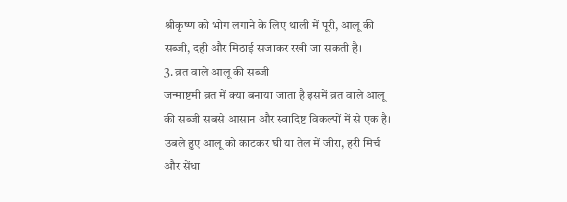श्रीकृष्ण को भोग लगाने के लिए थाली में पूरी, आलू की सब्जी, दही और मिठाई सजाकर रखी जा सकती है।
3. व्रत वाले आलू की सब्जी
जन्माष्टमी व्रत में क्या बनाया जाता है इसमें व्रत वाले आलू की सब्जी सबसे आसान और स्वादिष्ट विकल्पों में से एक है। उबले हुए आलू को काटकर घी या तेल में जीरा, हरी मिर्च और सेंधा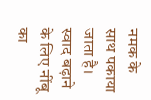नमक के साथ पकाया जाता है। स्वाद बढ़ाने के लिए नींबू का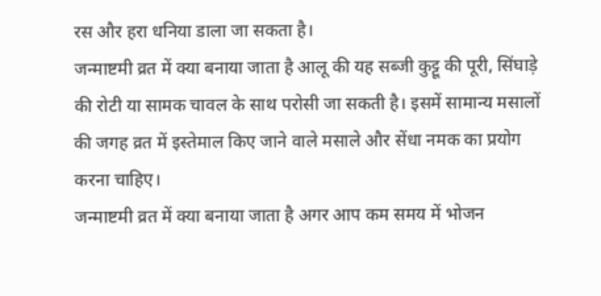रस और हरा धनिया डाला जा सकता है।
जन्माष्टमी व्रत में क्या बनाया जाता है आलू की यह सब्जी कुट्टू की पूरी, सिंघाड़े की रोटी या सामक चावल के साथ परोसी जा सकती है। इसमें सामान्य मसालों की जगह व्रत में इस्तेमाल किए जाने वाले मसाले और सेंधा नमक का प्रयोग करना चाहिए।
जन्माष्टमी व्रत में क्या बनाया जाता है अगर आप कम समय में भोजन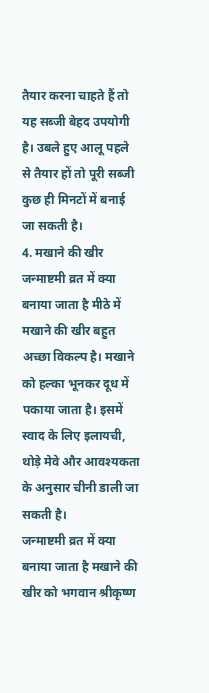तैयार करना चाहते हैं तो यह सब्जी बेहद उपयोगी है। उबले हुए आलू पहले से तैयार हों तो पूरी सब्जी कुछ ही मिनटों में बनाई जा सकती है।
4. मखाने की खीर
जन्माष्टमी व्रत में क्या बनाया जाता है मीठे में मखाने की खीर बहुत अच्छा विकल्प है। मखाने को हल्का भूनकर दूध में पकाया जाता है। इसमें स्वाद के लिए इलायची, थोड़े मेवे और आवश्यकता के अनुसार चीनी डाली जा सकती है।
जन्माष्टमी व्रत में क्या बनाया जाता है मखाने की खीर को भगवान श्रीकृष्ण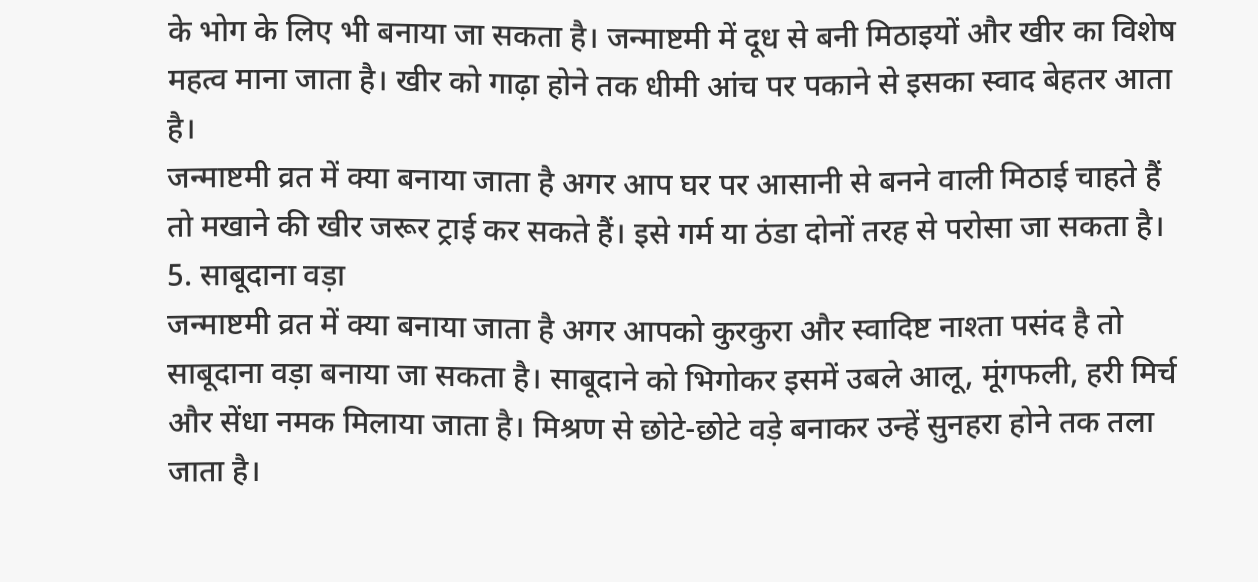के भोग के लिए भी बनाया जा सकता है। जन्माष्टमी में दूध से बनी मिठाइयों और खीर का विशेष महत्व माना जाता है। खीर को गाढ़ा होने तक धीमी आंच पर पकाने से इसका स्वाद बेहतर आता है।
जन्माष्टमी व्रत में क्या बनाया जाता है अगर आप घर पर आसानी से बनने वाली मिठाई चाहते हैं तो मखाने की खीर जरूर ट्राई कर सकते हैं। इसे गर्म या ठंडा दोनों तरह से परोसा जा सकता है।
5. साबूदाना वड़ा
जन्माष्टमी व्रत में क्या बनाया जाता है अगर आपको कुरकुरा और स्वादिष्ट नाश्ता पसंद है तो साबूदाना वड़ा बनाया जा सकता है। साबूदाने को भिगोकर इसमें उबले आलू, मूंगफली, हरी मिर्च और सेंधा नमक मिलाया जाता है। मिश्रण से छोटे-छोटे वड़े बनाकर उन्हें सुनहरा होने तक तला जाता है।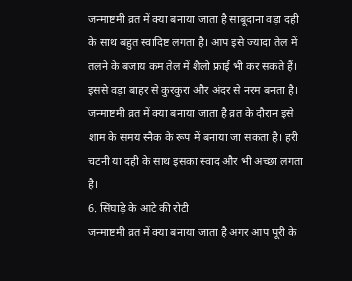जन्माष्टमी व्रत में क्या बनाया जाता है साबूदाना वड़ा दही के साथ बहुत स्वादिष्ट लगता है। आप इसे ज्यादा तेल में तलने के बजाय कम तेल में शैलो फ्राई भी कर सकते हैं। इससे वड़ा बाहर से कुरकुरा और अंदर से नरम बनता है।
जन्माष्टमी व्रत में क्या बनाया जाता है व्रत के दौरान इसे शाम के समय स्नैक के रूप में बनाया जा सकता है। हरी चटनी या दही के साथ इसका स्वाद और भी अच्छा लगता है।
6. सिंघाड़े के आटे की रोटी
जन्माष्टमी व्रत में क्या बनाया जाता है अगर आप पूरी के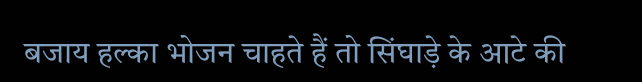बजाय हल्का भोजन चाहते हैं तो सिंघाड़े के आटे की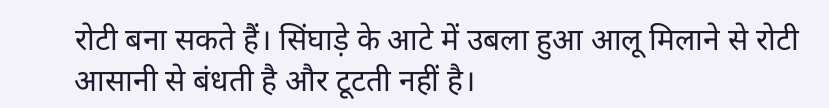रोटी बना सकते हैं। सिंघाड़े के आटे में उबला हुआ आलू मिलाने से रोटी आसानी से बंधती है और टूटती नहीं है।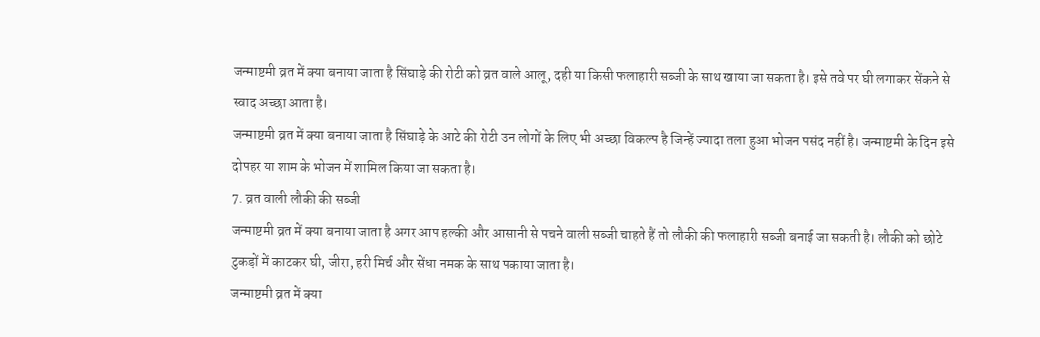जन्माष्टमी व्रत में क्या बनाया जाता है सिंघाड़े की रोटी को व्रत वाले आलू, दही या किसी फलाहारी सब्जी के साथ खाया जा सकता है। इसे तवे पर घी लगाकर सेंकने से स्वाद अच्छा आता है।
जन्माष्टमी व्रत में क्या बनाया जाता है सिंघाड़े के आटे की रोटी उन लोगों के लिए भी अच्छा विकल्प है जिन्हें ज्यादा तला हुआ भोजन पसंद नहीं है। जन्माष्टमी के दिन इसे दोपहर या शाम के भोजन में शामिल किया जा सकता है।
7. व्रत वाली लौकी की सब्जी
जन्माष्टमी व्रत में क्या बनाया जाता है अगर आप हल्की और आसानी से पचने वाली सब्जी चाहते हैं तो लौकी की फलाहारी सब्जी बनाई जा सकती है। लौकी को छोटे टुकड़ों में काटकर घी, जीरा, हरी मिर्च और सेंधा नमक के साथ पकाया जाता है।
जन्माष्टमी व्रत में क्या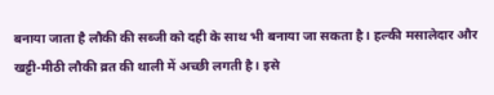बनाया जाता है लौकी की सब्जी को दही के साथ भी बनाया जा सकता है। हल्की मसालेदार और खट्टी-मीठी लौकी व्रत की थाली में अच्छी लगती है। इसे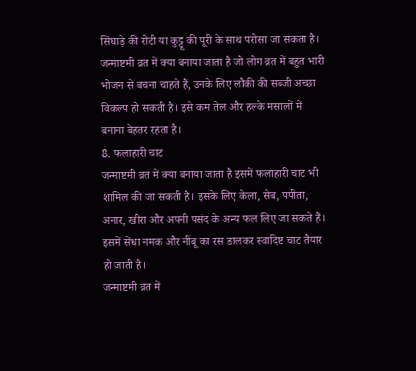सिंघाड़े की रोटी या कुट्टू की पूरी के साथ परोसा जा सकता है।
जन्माष्टमी व्रत में क्या बनाया जाता है जो लोग व्रत में बहुत भारी भोजन से बचना चाहते हैं, उनके लिए लौकी की सब्जी अच्छा विकल्प हो सकती है। इसे कम तेल और हल्के मसालों में बनाना बेहतर रहता है।
8. फलाहारी चाट
जन्माष्टमी व्रत में क्या बनाया जाता है इसमें फलाहारी चाट भी शामिल की जा सकती है। इसके लिए केला, सेब, पपीता, अनार, खीरा और अपनी पसंद के अन्य फल लिए जा सकते हैं। इसमें सेंधा नमक और नींबू का रस डालकर स्वादिष्ट चाट तैयार हो जाती है।
जन्माष्टमी व्रत में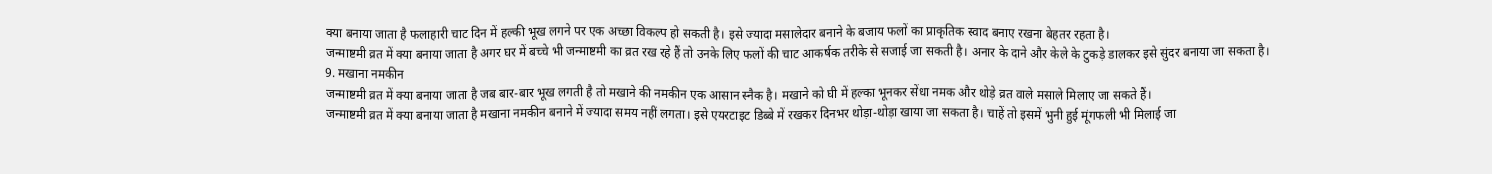क्या बनाया जाता है फलाहारी चाट दिन में हल्की भूख लगने पर एक अच्छा विकल्प हो सकती है। इसे ज्यादा मसालेदार बनाने के बजाय फलों का प्राकृतिक स्वाद बनाए रखना बेहतर रहता है।
जन्माष्टमी व्रत में क्या बनाया जाता है अगर घर में बच्चे भी जन्माष्टमी का व्रत रख रहे हैं तो उनके लिए फलों की चाट आकर्षक तरीके से सजाई जा सकती है। अनार के दाने और केले के टुकड़े डालकर इसे सुंदर बनाया जा सकता है।
9. मखाना नमकीन
जन्माष्टमी व्रत में क्या बनाया जाता है जब बार-बार भूख लगती है तो मखाने की नमकीन एक आसान स्नैक है। मखाने को घी में हल्का भूनकर सेंधा नमक और थोड़े व्रत वाले मसाले मिलाए जा सकते हैं।
जन्माष्टमी व्रत में क्या बनाया जाता है मखाना नमकीन बनाने में ज्यादा समय नहीं लगता। इसे एयरटाइट डिब्बे में रखकर दिनभर थोड़ा-थोड़ा खाया जा सकता है। चाहें तो इसमें भुनी हुई मूंगफली भी मिलाई जा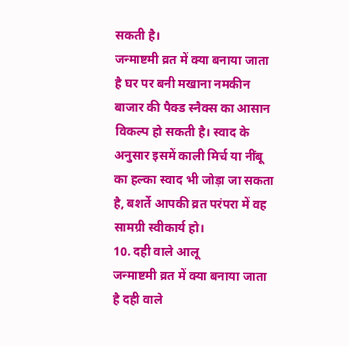सकती है।
जन्माष्टमी व्रत में क्या बनाया जाता है घर पर बनी मखाना नमकीन बाजार की पैक्ड स्नैक्स का आसान विकल्प हो सकती है। स्वाद के अनुसार इसमें काली मिर्च या नींबू का हल्का स्वाद भी जोड़ा जा सकता है, बशर्ते आपकी व्रत परंपरा में वह सामग्री स्वीकार्य हो।
10. दही वाले आलू
जन्माष्टमी व्रत में क्या बनाया जाता है दही वाले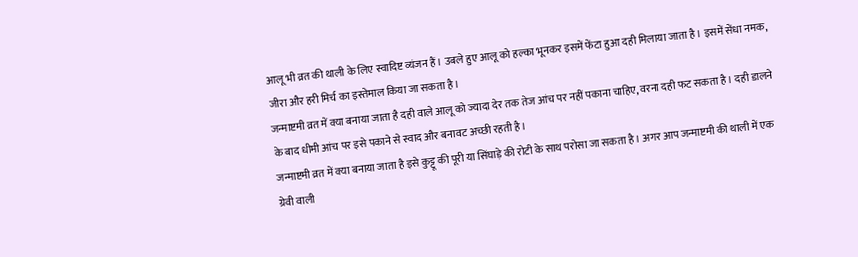आलू भी व्रत की थाली के लिए स्वादिष्ट व्यंजन हैं। उबले हुए आलू को हल्का भूनकर इसमें फेंटा हुआ दही मिलाया जाता है। इसमें सेंधा नमक, जीरा और हरी मिर्च का इस्तेमाल किया जा सकता है।
जन्माष्टमी व्रत में क्या बनाया जाता है दही वाले आलू को ज्यादा देर तक तेज आंच पर नहीं पकाना चाहिए, वरना दही फट सकता है। दही डालने के बाद धीमी आंच पर इसे पकाने से स्वाद और बनावट अच्छी रहती है।
जन्माष्टमी व्रत में क्या बनाया जाता है इसे कुट्टू की पूरी या सिंघाड़े की रोटी के साथ परोसा जा सकता है। अगर आप जन्माष्टमी की थाली में एक ग्रेवी वाली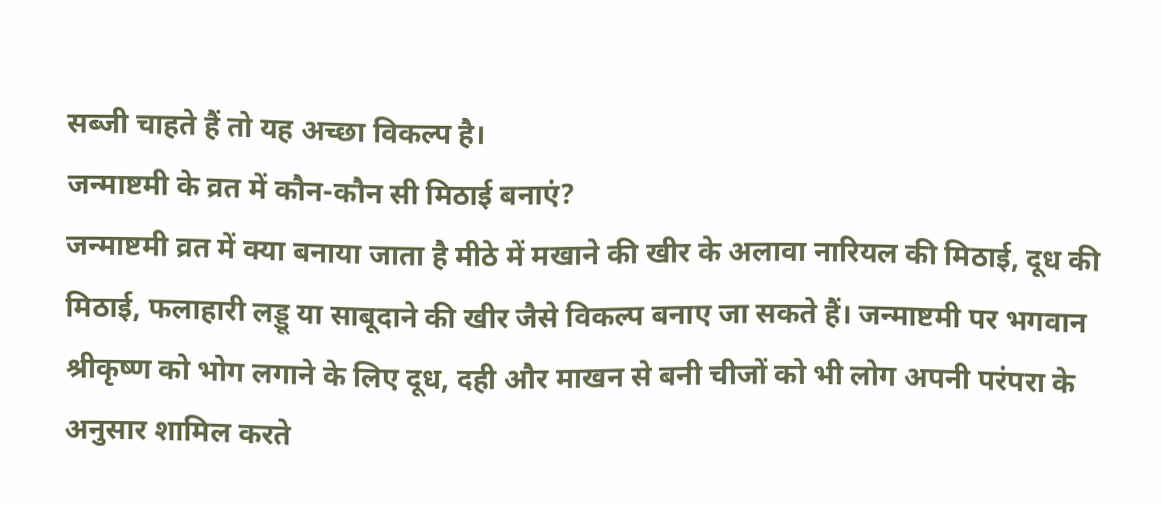सब्जी चाहते हैं तो यह अच्छा विकल्प है।
जन्माष्टमी के व्रत में कौन-कौन सी मिठाई बनाएं?
जन्माष्टमी व्रत में क्या बनाया जाता है मीठे में मखाने की खीर के अलावा नारियल की मिठाई, दूध की मिठाई, फलाहारी लड्डू या साबूदाने की खीर जैसे विकल्प बनाए जा सकते हैं। जन्माष्टमी पर भगवान श्रीकृष्ण को भोग लगाने के लिए दूध, दही और माखन से बनी चीजों को भी लोग अपनी परंपरा के अनुसार शामिल करते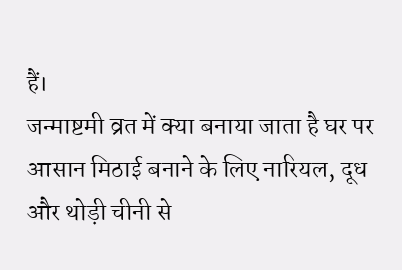हैं।
जन्माष्टमी व्रत में क्या बनाया जाता है घर पर आसान मिठाई बनाने के लिए नारियल, दूध और थोड़ी चीनी से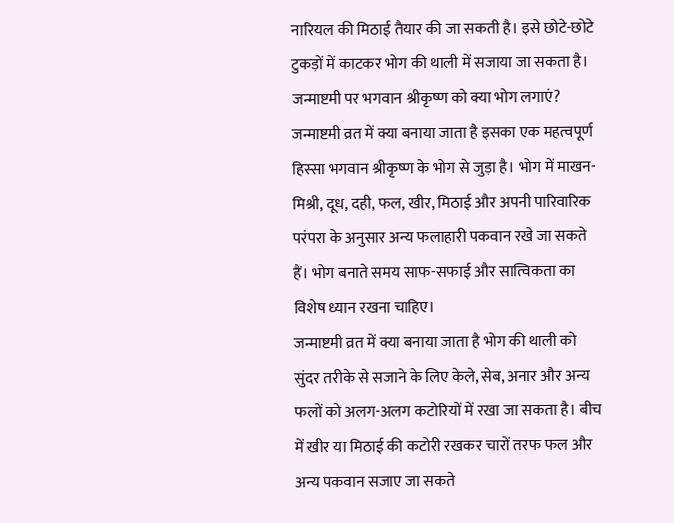नारियल की मिठाई तैयार की जा सकती है। इसे छोटे-छोटे टुकड़ों में काटकर भोग की थाली में सजाया जा सकता है।
जन्माष्टमी पर भगवान श्रीकृष्ण को क्या भोग लगाएं?
जन्माष्टमी व्रत में क्या बनाया जाता है इसका एक महत्वपूर्ण हिस्सा भगवान श्रीकृष्ण के भोग से जुड़ा है। भोग में माखन-मिश्री, दूध, दही, फल, खीर, मिठाई और अपनी पारिवारिक परंपरा के अनुसार अन्य फलाहारी पकवान रखे जा सकते हैं। भोग बनाते समय साफ-सफाई और सात्विकता का विशेष ध्यान रखना चाहिए।
जन्माष्टमी व्रत में क्या बनाया जाता है भोग की थाली को सुंदर तरीके से सजाने के लिए केले, सेब, अनार और अन्य फलों को अलग-अलग कटोरियों में रखा जा सकता है। बीच में खीर या मिठाई की कटोरी रखकर चारों तरफ फल और अन्य पकवान सजाए जा सकते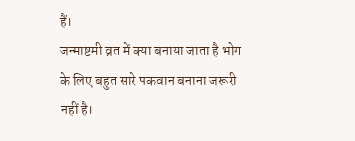हैं।
जन्माष्टमी व्रत में क्या बनाया जाता है भोग के लिए बहुत सारे पकवान बनाना जरूरी नहीं है।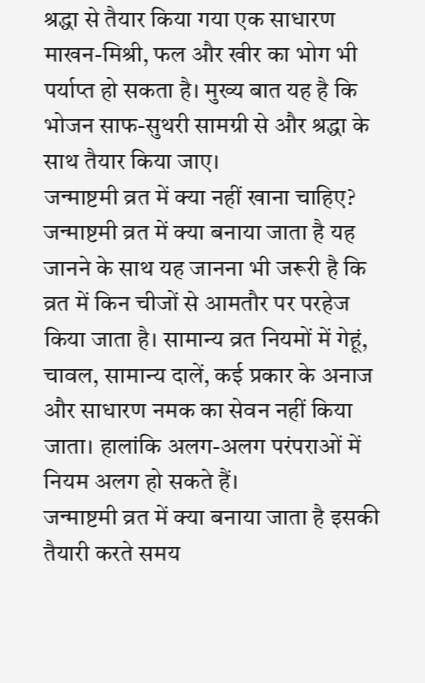श्रद्धा से तैयार किया गया एक साधारण माखन-मिश्री, फल और खीर का भोग भी पर्याप्त हो सकता है। मुख्य बात यह है कि भोजन साफ-सुथरी सामग्री से और श्रद्धा के साथ तैयार किया जाए।
जन्माष्टमी व्रत में क्या नहीं खाना चाहिए?
जन्माष्टमी व्रत में क्या बनाया जाता है यह जानने के साथ यह जानना भी जरूरी है कि व्रत में किन चीजों से आमतौर पर परहेज किया जाता है। सामान्य व्रत नियमों में गेहूं, चावल, सामान्य दालें, कई प्रकार के अनाज और साधारण नमक का सेवन नहीं किया जाता। हालांकि अलग-अलग परंपराओं में नियम अलग हो सकते हैं।
जन्माष्टमी व्रत में क्या बनाया जाता है इसकी तैयारी करते समय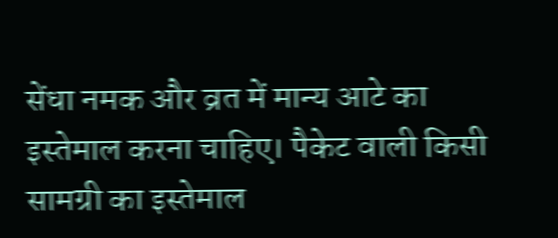सेंधा नमक और व्रत में मान्य आटे का इस्तेमाल करना चाहिए। पैकेट वाली किसी सामग्री का इस्तेमाल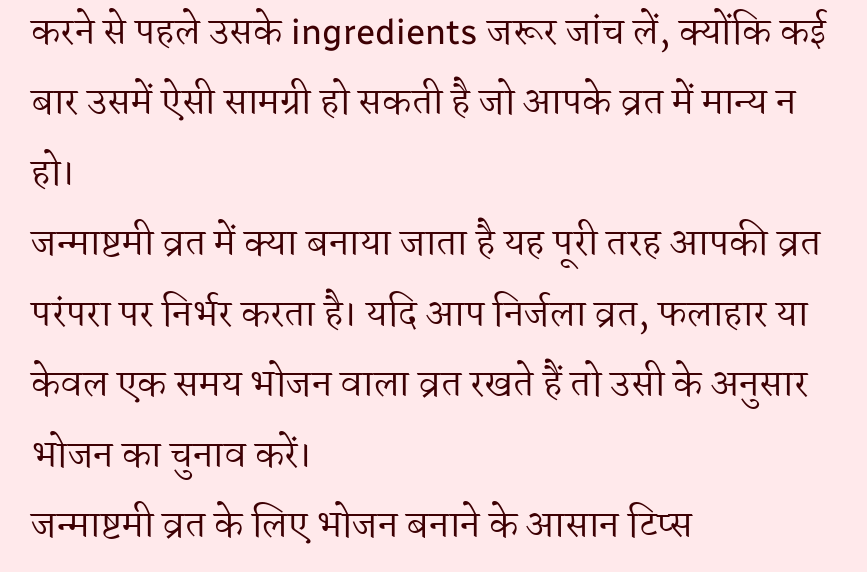करने से पहले उसके ingredients जरूर जांच लें, क्योंकि कई बार उसमें ऐसी सामग्री हो सकती है जो आपके व्रत में मान्य न हो।
जन्माष्टमी व्रत में क्या बनाया जाता है यह पूरी तरह आपकी व्रत परंपरा पर निर्भर करता है। यदि आप निर्जला व्रत, फलाहार या केवल एक समय भोजन वाला व्रत रखते हैं तो उसी के अनुसार भोजन का चुनाव करें।
जन्माष्टमी व्रत के लिए भोजन बनाने के आसान टिप्स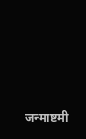जन्माष्टमी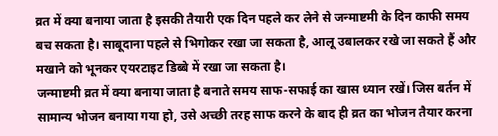व्रत में क्या बनाया जाता है इसकी तैयारी एक दिन पहले कर लेने से जन्माष्टमी के दिन काफी समय बच सकता है। साबूदाना पहले से भिगोकर रखा जा सकता है, आलू उबालकर रखे जा सकते हैं और मखाने को भूनकर एयरटाइट डिब्बे में रखा जा सकता है।
जन्माष्टमी व्रत में क्या बनाया जाता है बनाते समय साफ-सफाई का खास ध्यान रखें। जिस बर्तन में सामान्य भोजन बनाया गया हो, उसे अच्छी तरह साफ करने के बाद ही व्रत का भोजन तैयार करना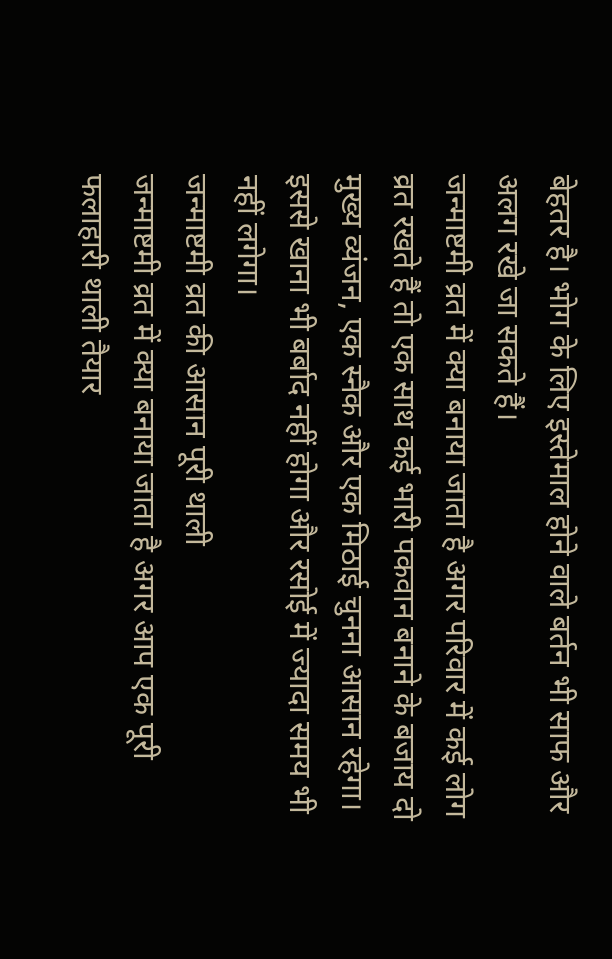बेहतर है। भोग के लिए इस्तेमाल होने वाले बर्तन भी साफ और अलग रखे जा सकते हैं।
जन्माष्टमी व्रत में क्या बनाया जाता है अगर परिवार में कई लोग व्रत रखते हैं तो एक साथ कई भारी पकवान बनाने के बजाय दो मुख्य व्यंजन, एक स्नैक और एक मिठाई चुनना आसान रहेगा। इससे खाना भी बर्बाद नहीं होगा और रसोई में ज्यादा समय भी नहीं लगेगा।
जन्माष्टमी व्रत की आसान पूरी थाली
जन्माष्टमी व्रत में क्या बनाया जाता है अगर आप एक पूरी फलाहारी थाली तैयार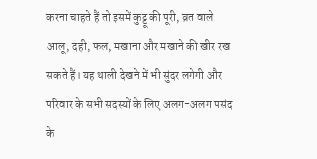करना चाहते हैं तो इसमें कुट्टू की पूरी, व्रत वाले आलू, दही, फल, मखाना और मखाने की खीर रख सकते हैं। यह थाली देखने में भी सुंदर लगेगी और परिवार के सभी सदस्यों के लिए अलग-अलग पसंद के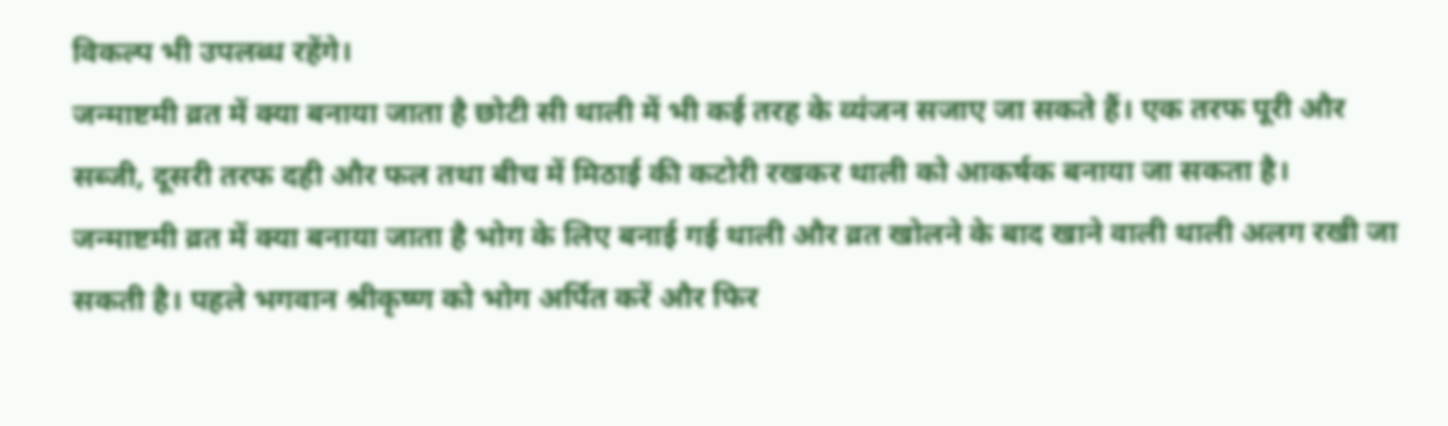विकल्प भी उपलब्ध रहेंगे।
जन्माष्टमी व्रत में क्या बनाया जाता है छोटी सी थाली में भी कई तरह के व्यंजन सजाए जा सकते हैं। एक तरफ पूरी और सब्जी, दूसरी तरफ दही और फल तथा बीच में मिठाई की कटोरी रखकर थाली को आकर्षक बनाया जा सकता है।
जन्माष्टमी व्रत में क्या बनाया जाता है भोग के लिए बनाई गई थाली और व्रत खोलने के बाद खाने वाली थाली अलग रखी जा सकती है। पहले भगवान श्रीकृष्ण को भोग अर्पित करें और फिर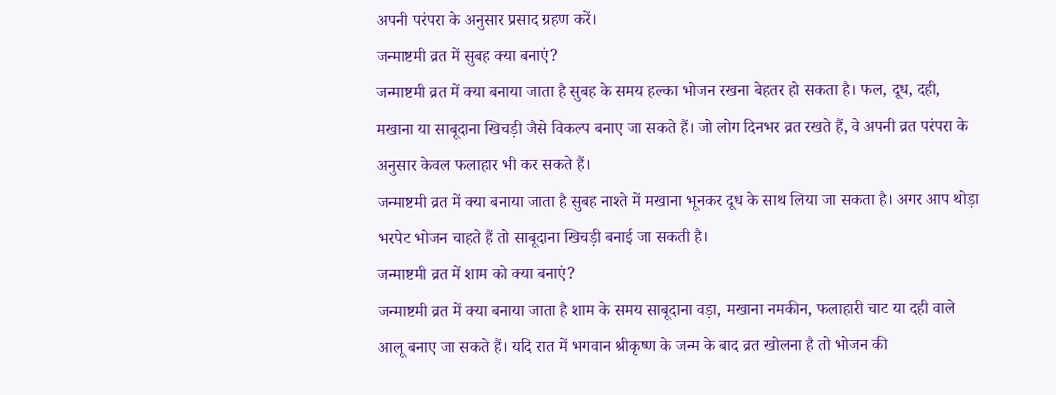अपनी परंपरा के अनुसार प्रसाद ग्रहण करें।
जन्माष्टमी व्रत में सुबह क्या बनाएं?
जन्माष्टमी व्रत में क्या बनाया जाता है सुबह के समय हल्का भोजन रखना बेहतर हो सकता है। फल, दूध, दही, मखाना या साबूदाना खिचड़ी जैसे विकल्प बनाए जा सकते हैं। जो लोग दिनभर व्रत रखते हैं, वे अपनी व्रत परंपरा के अनुसार केवल फलाहार भी कर सकते हैं।
जन्माष्टमी व्रत में क्या बनाया जाता है सुबह नाश्ते में मखाना भूनकर दूध के साथ लिया जा सकता है। अगर आप थोड़ा भरपेट भोजन चाहते हैं तो साबूदाना खिचड़ी बनाई जा सकती है।
जन्माष्टमी व्रत में शाम को क्या बनाएं?
जन्माष्टमी व्रत में क्या बनाया जाता है शाम के समय साबूदाना वड़ा, मखाना नमकीन, फलाहारी चाट या दही वाले आलू बनाए जा सकते हैं। यदि रात में भगवान श्रीकृष्ण के जन्म के बाद व्रत खोलना है तो भोजन की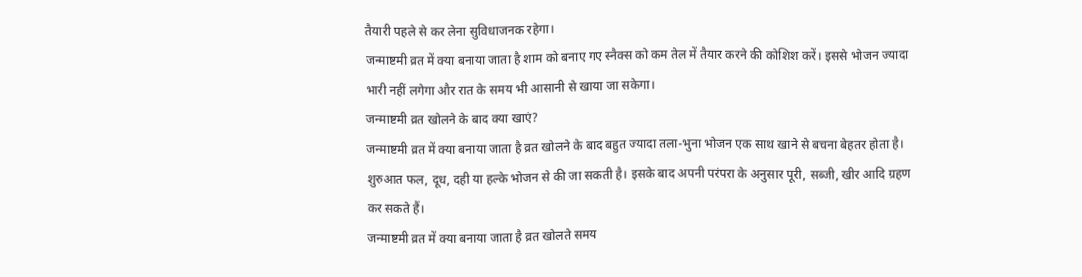तैयारी पहले से कर लेना सुविधाजनक रहेगा।
जन्माष्टमी व्रत में क्या बनाया जाता है शाम को बनाए गए स्नैक्स को कम तेल में तैयार करने की कोशिश करें। इससे भोजन ज्यादा भारी नहीं लगेगा और रात के समय भी आसानी से खाया जा सकेगा।
जन्माष्टमी व्रत खोलने के बाद क्या खाएं?
जन्माष्टमी व्रत में क्या बनाया जाता है व्रत खोलने के बाद बहुत ज्यादा तला-भुना भोजन एक साथ खाने से बचना बेहतर होता है। शुरुआत फल, दूध, दही या हल्के भोजन से की जा सकती है। इसके बाद अपनी परंपरा के अनुसार पूरी, सब्जी, खीर आदि ग्रहण कर सकते हैं।
जन्माष्टमी व्रत में क्या बनाया जाता है व्रत खोलते समय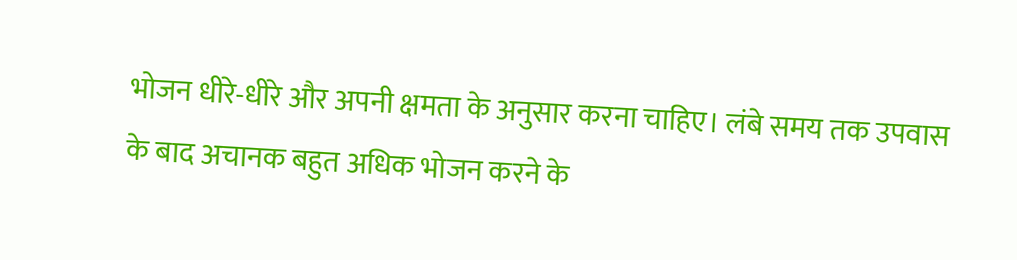भोजन धीरे-धीरे और अपनी क्षमता के अनुसार करना चाहिए। लंबे समय तक उपवास के बाद अचानक बहुत अधिक भोजन करने के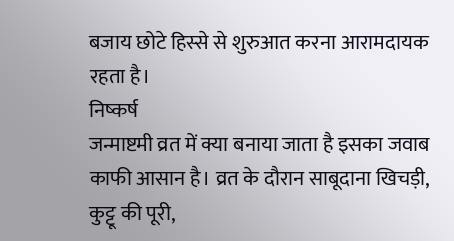बजाय छोटे हिस्से से शुरुआत करना आरामदायक रहता है।
निष्कर्ष
जन्माष्टमी व्रत में क्या बनाया जाता है इसका जवाब काफी आसान है। व्रत के दौरान साबूदाना खिचड़ी, कुट्टू की पूरी,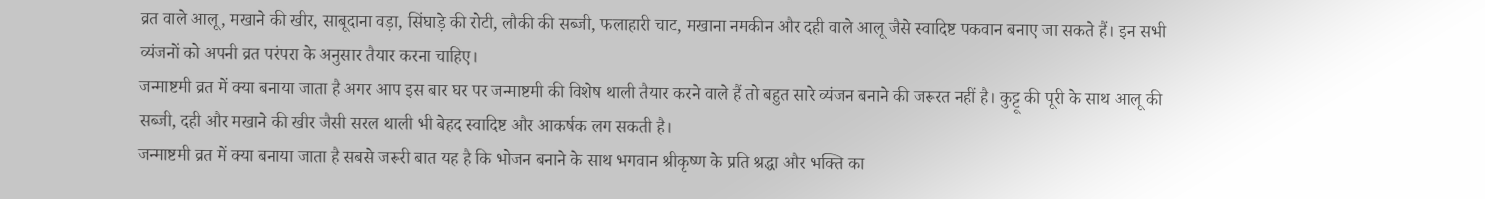व्रत वाले आलू, मखाने की खीर, साबूदाना वड़ा, सिंघाड़े की रोटी, लौकी की सब्जी, फलाहारी चाट, मखाना नमकीन और दही वाले आलू जैसे स्वादिष्ट पकवान बनाए जा सकते हैं। इन सभी व्यंजनों को अपनी व्रत परंपरा के अनुसार तैयार करना चाहिए।
जन्माष्टमी व्रत में क्या बनाया जाता है अगर आप इस बार घर पर जन्माष्टमी की विशेष थाली तैयार करने वाले हैं तो बहुत सारे व्यंजन बनाने की जरूरत नहीं है। कुट्टू की पूरी के साथ आलू की सब्जी, दही और मखाने की खीर जैसी सरल थाली भी बेहद स्वादिष्ट और आकर्षक लग सकती है।
जन्माष्टमी व्रत में क्या बनाया जाता है सबसे जरूरी बात यह है कि भोजन बनाने के साथ भगवान श्रीकृष्ण के प्रति श्रद्धा और भक्ति का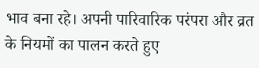भाव बना रहे। अपनी पारिवारिक परंपरा और व्रत के नियमों का पालन करते हुए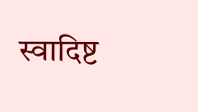स्वादिष्ट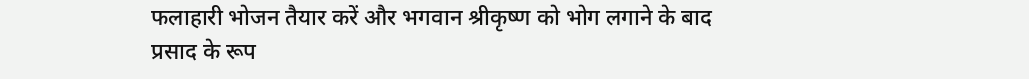फलाहारी भोजन तैयार करें और भगवान श्रीकृष्ण को भोग लगाने के बाद प्रसाद के रूप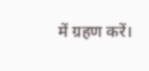में ग्रहण करें।